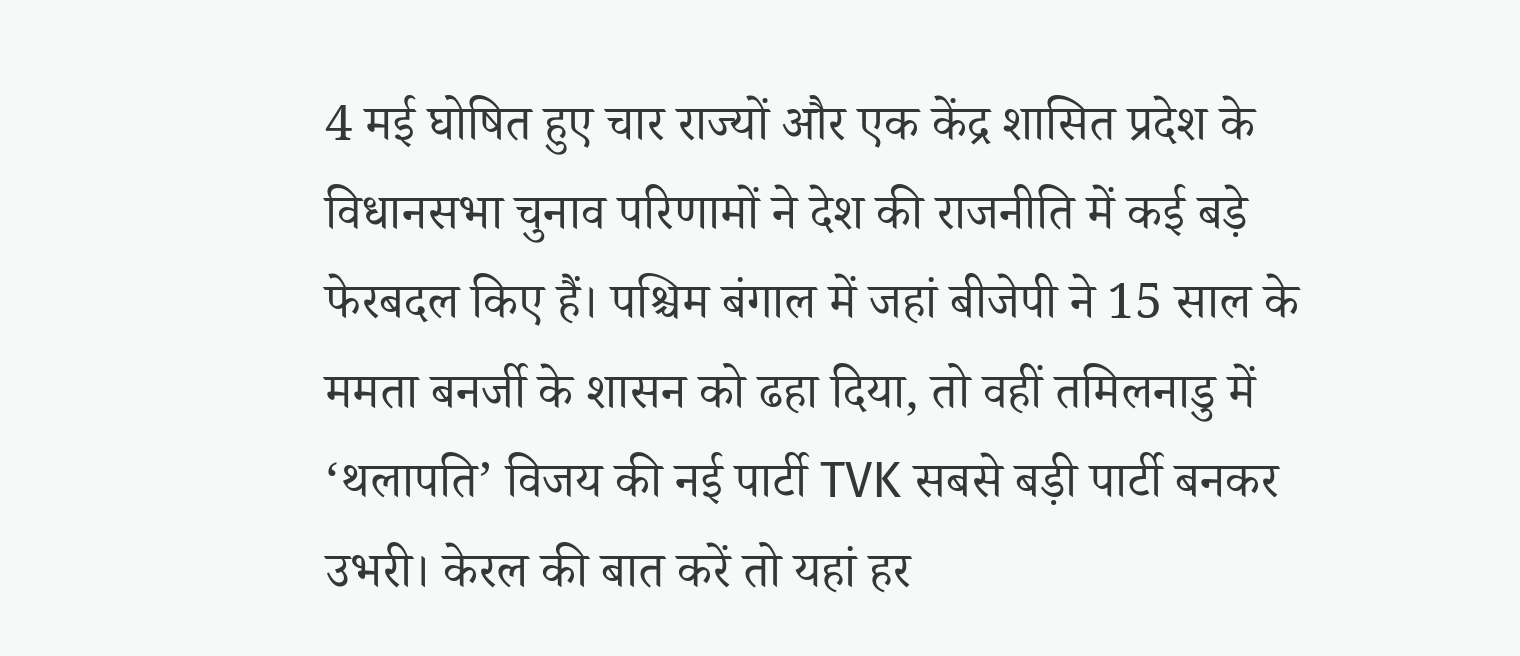4 मई घोषित हुए चार राज्यों और एक केंद्र शासित प्रदेश के विधानसभा चुनाव परिणामों ने देश की राजनीति में कई बड़े फेरबदल किए हैं। पश्चिम बंगाल में जहां बीजेपी ने 15 साल के ममता बनर्जी के शासन को ढहा दिया, तो वहीं तमिलनाडु में ‘थलापति’ विजय की नई पार्टी TVK सबसे बड़ी पार्टी बनकर उभरी। केरल की बात करें तो यहां हर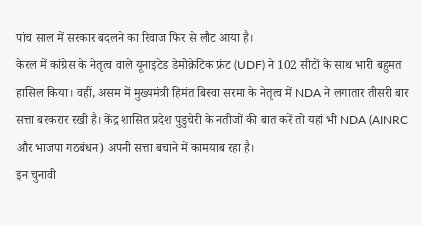पांच साल में सरकार बदलने का रिवाज फिर से लौट आया है।
केरल में कांग्रेस के नेतृत्व वाले यूनाइटेड डेमोक्रेटिक फ्रंट (UDF) ने 102 सीटों के साथ भारी बहुमत हासिल किया। वहीं, असम में मुख्यमंत्री हिमंत बिस्वा सरमा के नेतृत्व में NDA ने लगातार तीसरी बार सत्ता बरकरार रखी है। केंद्र शासित प्रदेश पुडुचेरी के नतीजों की बात करें तो यहां भी NDA (AINRC और भाजपा गठबंधन) अपनी सत्ता बचाने में कामयाब रहा है।
इन चुनावी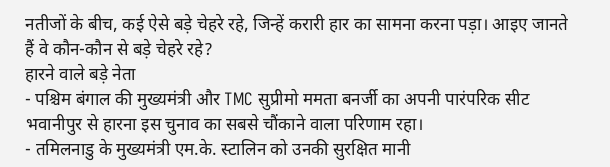नतीजों के बीच, कई ऐसे बड़े चेहरे रहे, जिन्हें करारी हार का सामना करना पड़ा। आइए जानते हैं वे कौन-कौन से बड़े चेहरे रहे?
हारने वाले बड़े नेता
- पश्चिम बंगाल की मुख्यमंत्री और TMC सुप्रीमो ममता बनर्जी का अपनी पारंपरिक सीट भवानीपुर से हारना इस चुनाव का सबसे चौंकाने वाला परिणाम रहा।
- तमिलनाडु के मुख्यमंत्री एम.के. स्टालिन को उनकी सुरक्षित मानी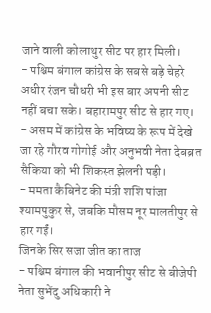जाने वाली कोलाथुर सीट पर हार मिली।
- पश्चिम बंगाल कांग्रेस के सबसे बड़े चेहरे अधीर रंजन चौधरी भी इस बार अपनी सीट नहीं बचा सके। बहारामपुर सीट से हार गए।
- असम में कांग्रेस के भविष्य के रूप में देखे जा रहे गौरव गोगोई और अनुभवी नेता देबब्रत सैकिया को भी शिकस्त झेलनी पड़ी।
- ममता कैबिनेट की मंत्री शशि पांजा श्यामपुकुर से, जबकि मौसम नूर मालतीपुर से हार गईं।
जिनके सिर सजा जीत का ताज
- पश्चिम बंगाल की भवानीपुर सीट से बीजेपी नेता सुभेंदु अधिकारी ने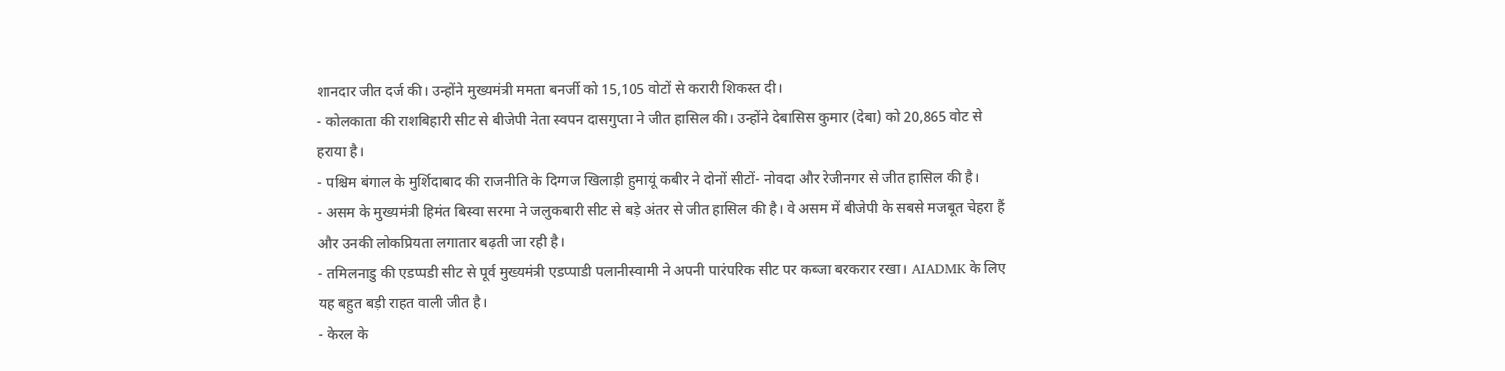शानदार जीत दर्ज की। उन्होंने मुख्यमंत्री ममता बनर्जी को 15,105 वोटों से करारी शिकस्त दी।
- कोलकाता की राशबिहारी सीट से बीजेपी नेता स्वपन दासगुप्ता ने जीत हासिल की। उन्होंने देबासिस कुमार (देबा) को 20,865 वोट से हराया है।
- पश्चिम बंगाल के मुर्शिदाबाद की राजनीति के दिग्गज खिलाड़ी हुमायूं कबीर ने दोनों सीटों- नोवदा और रेजीनगर से जीत हासिल की है।
- असम के मुख्यमंत्री हिमंत बिस्वा सरमा ने जलुकबारी सीट से बड़े अंतर से जीत हासिल की है। वे असम में बीजेपी के सबसे मजबूत चेहरा हैं और उनकी लोकप्रियता लगातार बढ़ती जा रही है।
- तमिलनाडु की एडप्पडी सीट से पूर्व मुख्यमंत्री एडप्पाडी पलानीस्वामी ने अपनी पारंपरिक सीट पर कब्जा बरकरार रखा। AIADMK के लिए यह बहुत बड़ी राहत वाली जीत है।
- केरल के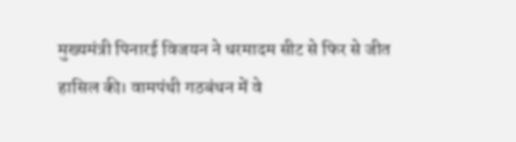मुख्यमंत्री पिनारई विजयन ने धरमादम सीट से फिर से जीत हासिल की। वामपंथी गठबंधन में वे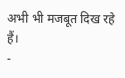अभी भी मजबूत दिख रहे हैं।
-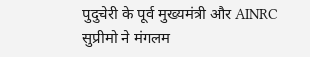पुदुचेरी के पूर्व मुख्यमंत्री और AINRC सुप्रीमो ने मंगलम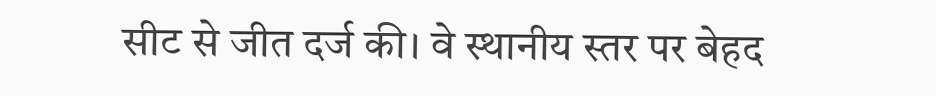सीट से जीत दर्ज की। वे स्थानीय स्तर पर बेहद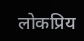लोकप्रिय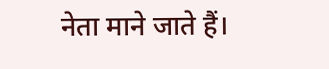नेता माने जाते हैं।